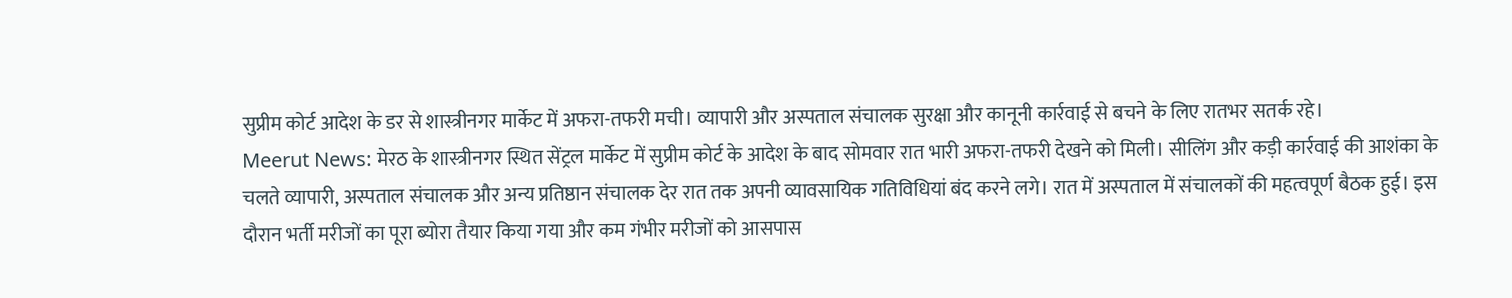सुप्रीम कोर्ट आदेश के डर से शास्त्रीनगर मार्केट में अफरा-तफरी मची। व्यापारी और अस्पताल संचालक सुरक्षा और कानूनी कार्रवाई से बचने के लिए रातभर सतर्क रहे।
Meerut News: मेरठ के शास्त्रीनगर स्थित सेंट्रल मार्केट में सुप्रीम कोर्ट के आदेश के बाद सोमवार रात भारी अफरा-तफरी देखने को मिली। सीलिंग और कड़ी कार्रवाई की आशंका के चलते व्यापारी, अस्पताल संचालक और अन्य प्रतिष्ठान संचालक देर रात तक अपनी व्यावसायिक गतिविधियां बंद करने लगे। रात में अस्पताल में संचालकों की महत्वपूर्ण बैठक हुई। इस दौरान भर्ती मरीजों का पूरा ब्योरा तैयार किया गया और कम गंभीर मरीजों को आसपास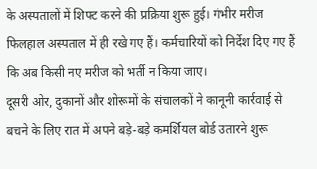के अस्पतालों में शिफ्ट करने की प्रक्रिया शुरू हुई। गंभीर मरीज फिलहाल अस्पताल में ही रखे गए हैं। कर्मचारियों को निर्देश दिए गए हैं कि अब किसी नए मरीज को भर्ती न किया जाए।
दूसरी ओर, दुकानों और शोरूमों के संचालकों ने कानूनी कार्रवाई से बचने के लिए रात में अपने बड़े-बड़े कमर्शियल बोर्ड उतारने शुरू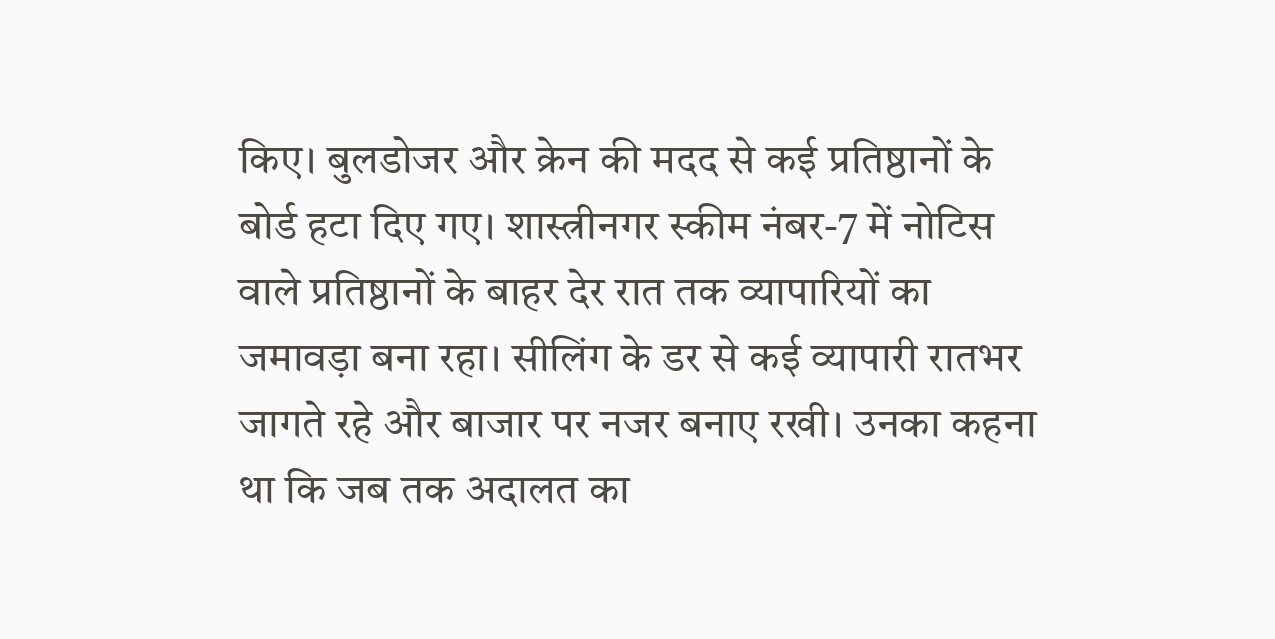किए। बुलडोजर और क्रेन की मदद से कई प्रतिष्ठानों के बोर्ड हटा दिए गए। शास्त्रीनगर स्कीम नंबर-7 में नोटिस वाले प्रतिष्ठानों के बाहर देर रात तक व्यापारियों का जमावड़ा बना रहा। सीलिंग के डर से कई व्यापारी रातभर जागते रहे और बाजार पर नजर बनाए रखी। उनका कहना था कि जब तक अदालत का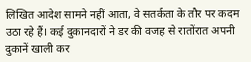लिखित आदेश सामने नहीं आता, वे सतर्कता के तौर पर कदम उठा रहे हैं। कई दुकानदारों ने डर की वजह से रातोंरात अपनी दुकानें खाली कर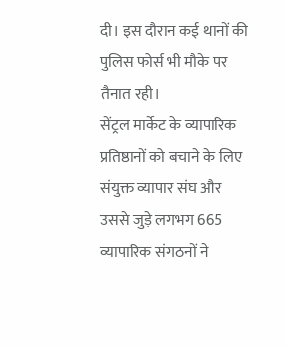दी। इस दौरान कई थानों की पुलिस फोर्स भी मौके पर तैनात रही।
सेंट्रल मार्केट के व्यापारिक प्रतिष्ठानों को बचाने के लिए संयुक्त व्यापार संघ और उससे जुड़े लगभग 665 व्यापारिक संगठनों ने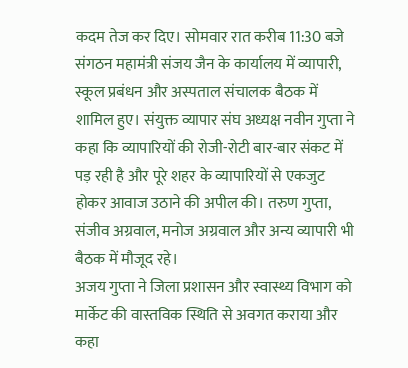कदम तेज कर दिए। सोमवार रात करीब 11:30 बजे संगठन महामंत्री संजय जैन के कार्यालय में व्यापारी, स्कूल प्रबंधन और अस्पताल संचालक बैठक में शामिल हुए। संयुक्त व्यापार संघ अध्यक्ष नवीन गुप्ता ने कहा कि व्यापारियों की रोजी-रोटी बार-बार संकट में पड़ रही है और पूरे शहर के व्यापारियों से एकजुट होकर आवाज उठाने की अपील की। तरुण गुप्ता, संजीव अग्रवाल, मनोज अग्रवाल और अन्य व्यापारी भी बैठक में मौजूद रहे।
अजय गुप्ता ने जिला प्रशासन और स्वास्थ्य विभाग को मार्केट की वास्तविक स्थिति से अवगत कराया और कहा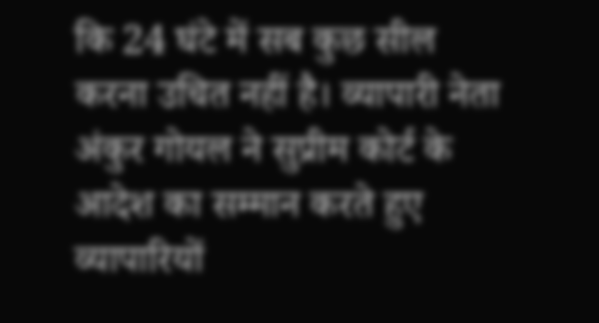कि 24 घंटे में सब कुछ सील करना उचित नहीं है। व्यापारी नेता अंकुर गोयल ने सुप्रीम कोर्ट के आदेश का सम्मान करते हुए व्यापारियों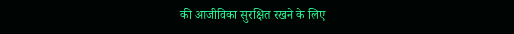की आजीविका सुरक्षित रखने के लिए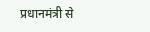प्रधानमंत्री से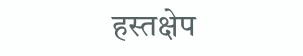हस्तक्षेप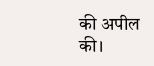की अपील की।